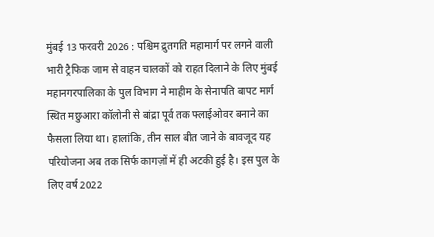मुंबई 13 फरवरी 2026 : पश्चिम द्रुतगति महामार्ग पर लगने वाली भारी ट्रैफिक जाम से वाहन चालकों को राहत दिलाने के लिए मुंबई महानगरपालिका के पुल विभाग ने माहीम के सेनापति बापट मार्ग स्थित मछुआरा कॉलोनी से बांद्रा पूर्व तक फ्लाईओवर बनाने का फैसला लिया था। हालांकि, तीन साल बीत जाने के बावजूद यह परियोजना अब तक सिर्फ कागज़ों में ही अटकी हुई है। इस पुल के लिए वर्ष 2022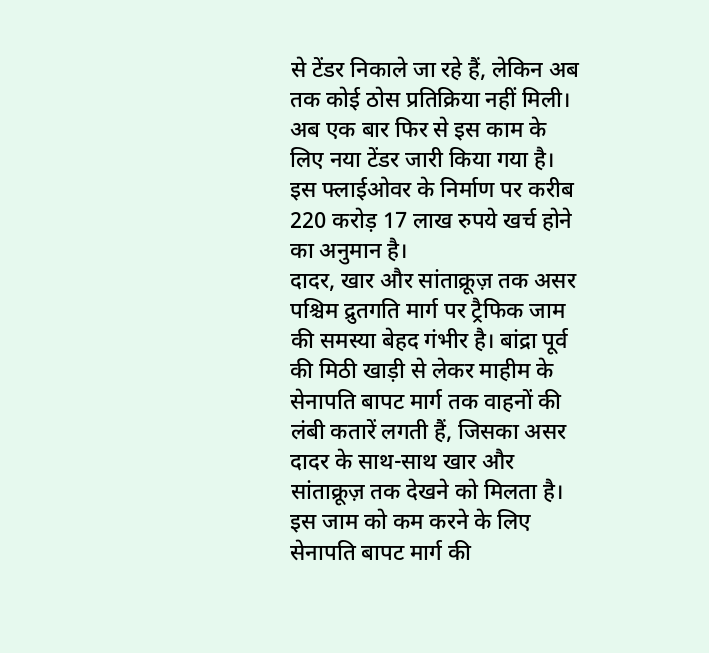से टेंडर निकाले जा रहे हैं, लेकिन अब तक कोई ठोस प्रतिक्रिया नहीं मिली। अब एक बार फिर से इस काम के लिए नया टेंडर जारी किया गया है। इस फ्लाईओवर के निर्माण पर करीब 220 करोड़ 17 लाख रुपये खर्च होने का अनुमान है।
दादर, खार और सांताक्रूज़ तक असर
पश्चिम द्रुतगति मार्ग पर ट्रैफिक जाम की समस्या बेहद गंभीर है। बांद्रा पूर्व की मिठी खाड़ी से लेकर माहीम के सेनापति बापट मार्ग तक वाहनों की लंबी कतारें लगती हैं, जिसका असर दादर के साथ-साथ खार और सांताक्रूज़ तक देखने को मिलता है। इस जाम को कम करने के लिए सेनापति बापट मार्ग की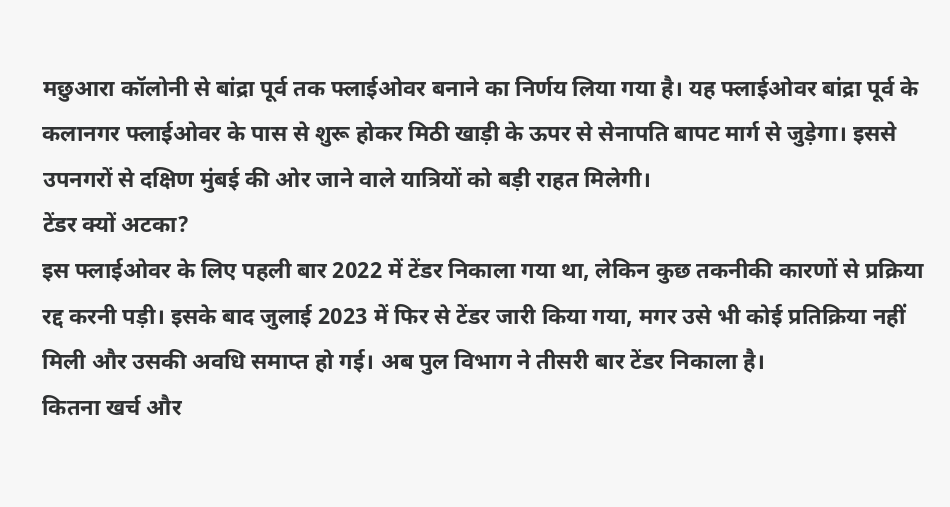मछुआरा कॉलोनी से बांद्रा पूर्व तक फ्लाईओवर बनाने का निर्णय लिया गया है। यह फ्लाईओवर बांद्रा पूर्व के कलानगर फ्लाईओवर के पास से शुरू होकर मिठी खाड़ी के ऊपर से सेनापति बापट मार्ग से जुड़ेगा। इससे उपनगरों से दक्षिण मुंबई की ओर जाने वाले यात्रियों को बड़ी राहत मिलेगी।
टेंडर क्यों अटका?
इस फ्लाईओवर के लिए पहली बार 2022 में टेंडर निकाला गया था, लेकिन कुछ तकनीकी कारणों से प्रक्रिया रद्द करनी पड़ी। इसके बाद जुलाई 2023 में फिर से टेंडर जारी किया गया, मगर उसे भी कोई प्रतिक्रिया नहीं मिली और उसकी अवधि समाप्त हो गई। अब पुल विभाग ने तीसरी बार टेंडर निकाला है।
कितना खर्च और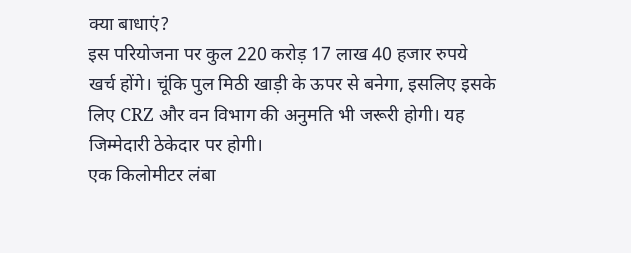क्या बाधाएं?
इस परियोजना पर कुल 220 करोड़ 17 लाख 40 हजार रुपये खर्च होंगे। चूंकि पुल मिठी खाड़ी के ऊपर से बनेगा, इसलिए इसके लिए CRZ और वन विभाग की अनुमति भी जरूरी होगी। यह जिम्मेदारी ठेकेदार पर होगी।
एक किलोमीटर लंबा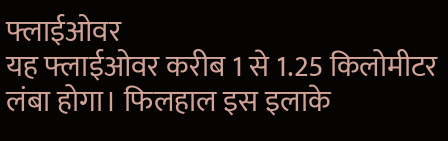फ्लाईओवर
यह फ्लाईओवर करीब 1 से 1.25 किलोमीटर लंबा होगा। फिलहाल इस इलाके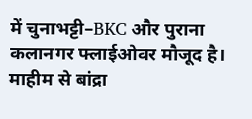में चुनाभट्टी–BKC और पुराना कलानगर फ्लाईओवर मौजूद है। माहीम से बांद्रा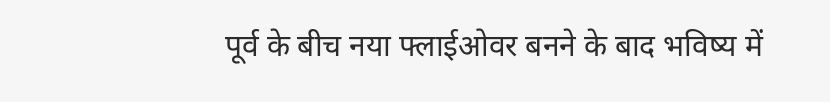पूर्व के बीच नया फ्लाईओवर बनने के बाद भविष्य में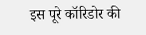इस पूरे कॉरिडोर की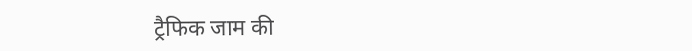ट्रैफिक जाम की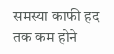समस्या काफी हद तक कम होने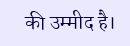की उम्मीद है।